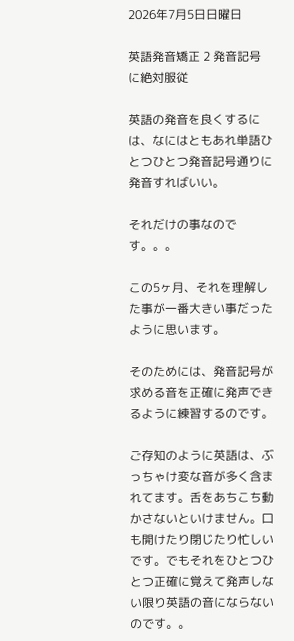2026年7月5日日曜日

英語発音矯正 2 発音記号に絶対服従

英語の発音を良くするには、なにはともあれ単語ひとつひとつ発音記号通りに発音すればいい。

それだけの事なのです。。。

この5ヶ月、それを理解した事が一番大きい事だったように思います。

そのためには、発音記号が求める音を正確に発声できるように練習するのです。

ご存知のように英語は、ぶっちゃけ変な音が多く含まれてます。舌をあちこち動かさないといけません。口も開けたり閉じたり忙しいです。でもそれをひとつひとつ正確に覚えて発声しない限り英語の音にならないのです。。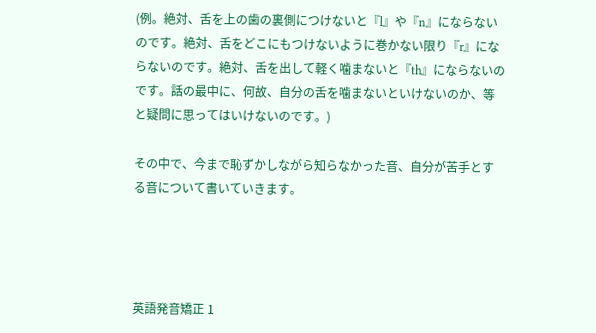(例。絶対、舌を上の歯の裏側につけないと『l』や『n』にならないのです。絶対、舌をどこにもつけないように巻かない限り『r』にならないのです。絶対、舌を出して軽く噛まないと『th』にならないのです。話の最中に、何故、自分の舌を噛まないといけないのか、等と疑問に思ってはいけないのです。)

その中で、今まで恥ずかしながら知らなかった音、自分が苦手とする音について書いていきます。




英語発音矯正 1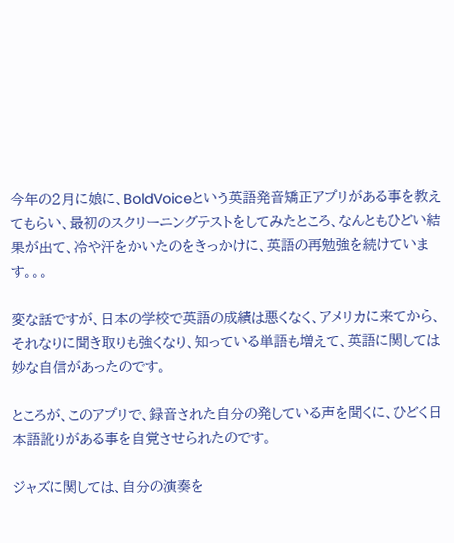今年の2月に娘に、BoldVoiceという英語発音矯正アプリがある事を教えてもらい、最初のスクリーニングテストをしてみたところ、なんともひどい結果が出て、冷や汗をかいたのをきっかけに、英語の再勉強を続けています。。。

変な話ですが、日本の学校で英語の成績は悪くなく、アメリカに来てから、それなりに聞き取りも強くなり、知っている単語も増えて、英語に関しては妙な自信があったのです。

ところが、このアプリで、録音された自分の発している声を聞くに、ひどく日本語訛りがある事を自覚させられたのです。

ジャズに関しては、自分の演奏を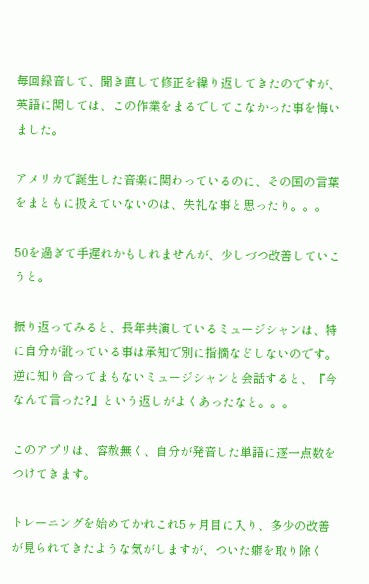毎回録音して、聞き直して修正を繰り返してきたのですが、英語に関しては、この作業をまるでしてこなかった事を悔いました。

アメリカで誕生した音楽に関わっているのに、その国の言葉をまともに扱えていないのは、失礼な事と思ったり。。。

50を過ぎて手遅れかもしれませんが、少しづつ改善していこうと。

振り返ってみると、長年共演しているミュージシャンは、特に自分が訛っている事は承知で別に指摘などしないのです。逆に知り合ってまもないミュージシャンと会話すると、『今なんて言った?』という返しがよくあったなと。。。

このアプリは、容赦無く、自分が発音した単語に逐一点数をつけてきます。

トレーニングを始めてかれこれ5ヶ月目に入り、多少の改善が見られてきたような気がしますが、ついた癖を取り除く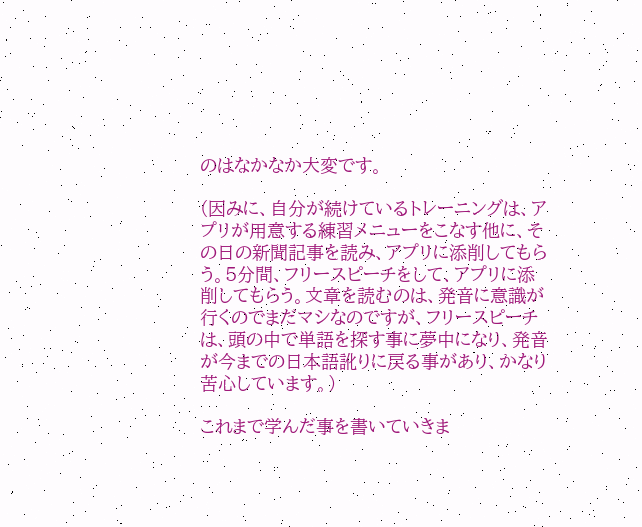のはなかなか大変です。

(因みに、自分が続けているトレーニングは、アプリが用意する練習メニューをこなす他に、その日の新聞記事を読み、アプリに添削してもらう。5分間、フリースピーチをして、アプリに添削してもらう。文章を読むのは、発音に意識が行くのでまだマシなのですが、フリースピーチは、頭の中で単語を探す事に夢中になり、発音が今までの日本語訛りに戻る事があり、かなり苦心しています。)

これまで学んだ事を書いていきま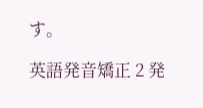す。

英語発音矯正 2 発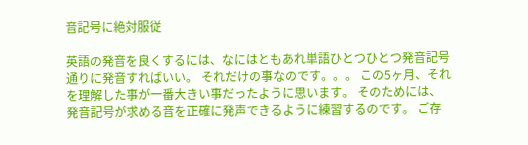音記号に絶対服従

英語の発音を良くするには、なにはともあれ単語ひとつひとつ発音記号通りに発音すればいい。 それだけの事なのです。。。 この5ヶ月、それを理解した事が一番大きい事だったように思います。 そのためには、発音記号が求める音を正確に発声できるように練習するのです。 ご存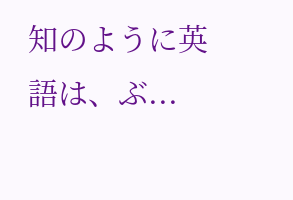知のように英語は、ぶ...